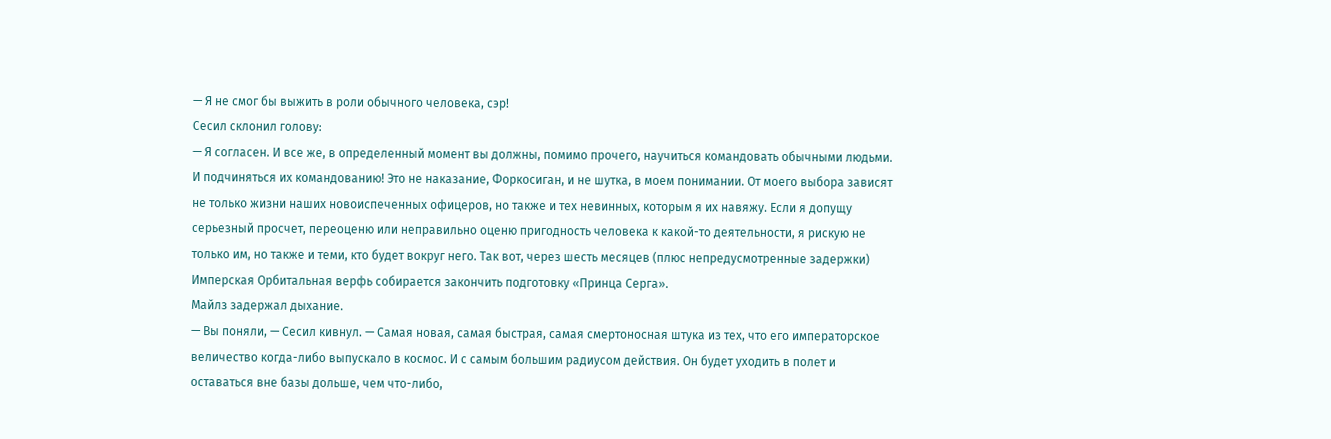— Я не смог бы выжить в роли обычного человека, сэр!
Сесил склонил голову:
— Я согласен. И все же, в определенный момент вы должны, помимо прочего, научиться командовать обычными людьми. И подчиняться их командованию! Это не наказание, Форкосиган, и не шутка, в моем понимании. От моего выбора зависят не только жизни наших новоиспеченных офицеров, но также и тех невинных, которым я их навяжу. Если я допущу серьезный просчет, переоценю или неправильно оценю пригодность человека к какой-то деятельности, я рискую не только им, но также и теми, кто будет вокруг него. Так вот, через шесть месяцев (плюс непредусмотренные задержки) Имперская Орбитальная верфь собирается закончить подготовку «Принца Серга».
Майлз задержал дыхание.
— Вы поняли, — Сесил кивнул. — Самая новая, самая быстрая, самая смертоносная штука из тех, что его императорское величество когда-либо выпускало в космос. И с самым большим радиусом действия. Он будет уходить в полет и оставаться вне базы дольше, чем что-либо,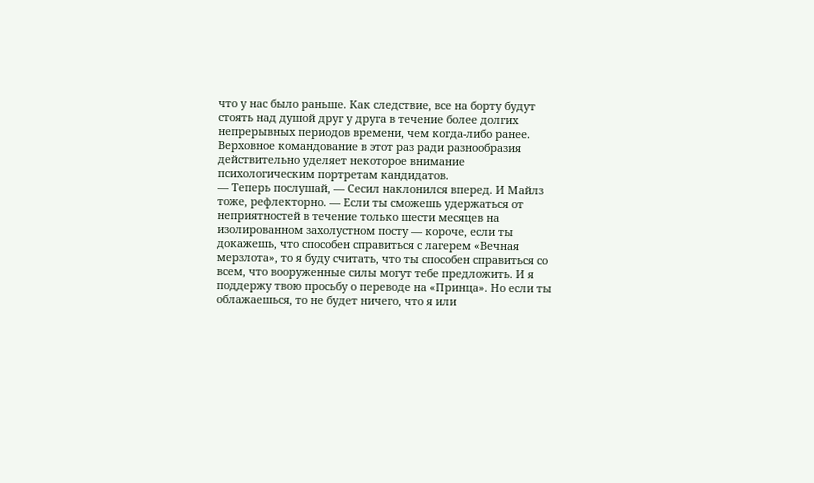что у нас было раньше. Как следствие, все на борту будут стоять над душой друг у друга в течение более долгих непрерывных периодов времени, чем когда-либо ранее. Верховное командование в этот раз ради разнообразия действительно уделяет некоторое внимание психологическим портретам кандидатов.
— Теперь послушай, — Сесил наклонился вперед. И Майлз тоже, рефлекторно. — Если ты сможешь удержаться от неприятностей в течение только шести месяцев на изолированном захолустном посту — короче, если ты докажешь, что способен справиться с лагерем «Вечная мерзлота», то я буду считать, что ты способен справиться со всем, что вооруженные силы могут тебе предложить. И я поддержу твою просьбу о переводе на «Принца». Но если ты облажаешься, то не будет ничего, что я или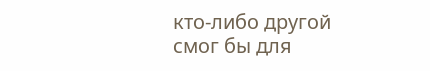кто-либо другой смог бы для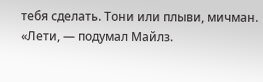тебя сделать. Тони или плыви, мичман.
«Лети, — подумал Майлз.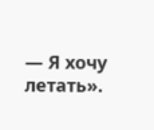— Я хочу летать».